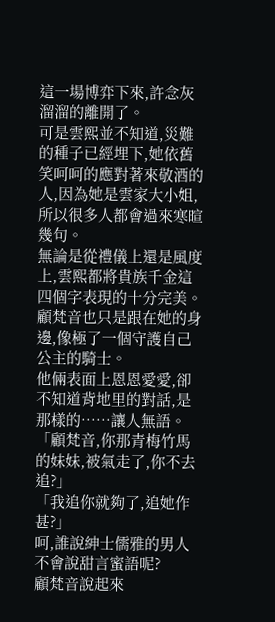這一場博弈下來,許念灰溜溜的離開了。
可是雲熙並不知道,災難的種子已經埋下,她依舊笑呵呵的應對著來敬酒的人,因為她是雲家大小姐,所以很多人都會過來寒暄幾句。
無論是從禮儀上還是風度上,雲熙都將貴族千金這四個字表現的十分完美。
顧梵音也只是跟在她的身邊,像極了一個守護自己公主的騎士。
他倆表面上恩恩愛愛,卻不知道背地里的對話,是那樣的……讓人無語。
「顧梵音,你那青梅竹馬的妹妹,被氣走了,你不去追?」
「我追你就夠了,追她作甚?」
呵,誰說紳士儒雅的男人不會說甜言蜜語呢?
顧梵音說起來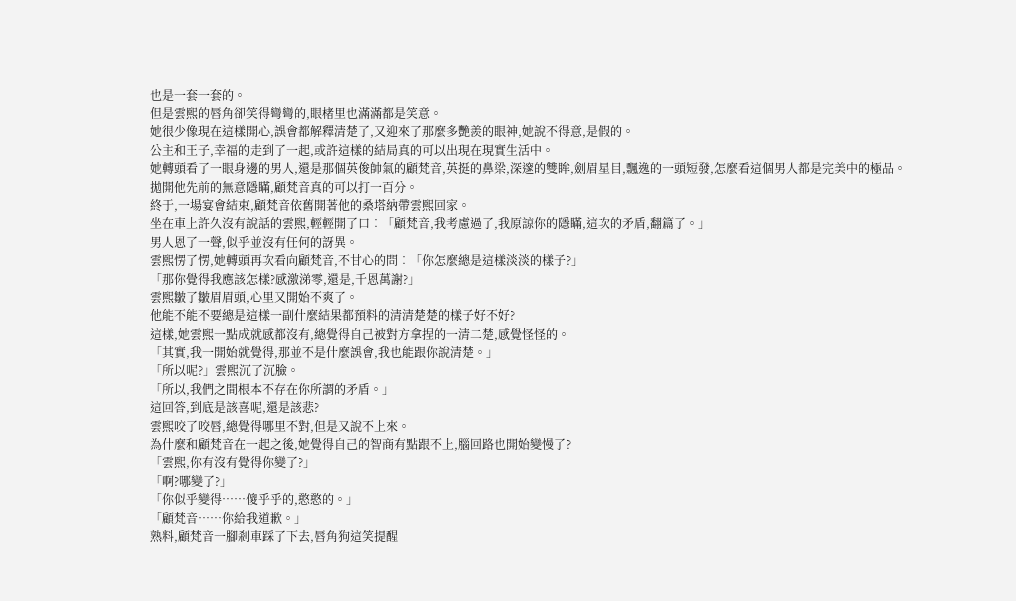也是一套一套的。
但是雲熙的唇角卻笑得彎彎的,眼楮里也滿滿都是笑意。
她很少像現在這樣開心,誤會都解釋清楚了,又迎來了那麼多艷羨的眼神,她說不得意,是假的。
公主和王子,幸福的走到了一起,或許這樣的結局真的可以出現在現實生活中。
她轉頭看了一眼身邊的男人,還是那個英俊帥氣的顧梵音,英挺的鼻梁,深邃的雙眸,劍眉星目,飄逸的一頭短發,怎麼看這個男人都是完美中的極品。
拋開他先前的無意隱瞞,顧梵音真的可以打一百分。
終于,一場宴會結束,顧梵音依舊開著他的桑塔納帶雲熙回家。
坐在車上許久沒有說話的雲熙,輕輕開了口︰「顧梵音,我考慮過了,我原諒你的隱瞞,這次的矛盾,翻篇了。」
男人恩了一聲,似乎並沒有任何的訝異。
雲熙愣了愣,她轉頭再次看向顧梵音,不甘心的問︰「你怎麼總是這樣淡淡的樣子?」
「那你覺得我應該怎樣?感激涕零,還是,千恩萬謝?」
雲熙皺了皺眉眉頭,心里又開始不爽了。
他能不能不要總是這樣一副什麼結果都預料的清清楚楚的樣子好不好?
這樣,她雲熙一點成就感都沒有,總覺得自己被對方拿捏的一清二楚,感覺怪怪的。
「其實,我一開始就覺得,那並不是什麼誤會,我也能跟你說清楚。」
「所以呢?」雲熙沉了沉臉。
「所以,我們之間根本不存在你所謂的矛盾。」
這回答,到底是該喜呢,還是該悲?
雲熙咬了咬唇,總覺得哪里不對,但是又說不上來。
為什麼和顧梵音在一起之後,她覺得自己的智商有點跟不上,腦回路也開始變慢了?
「雲熙,你有沒有覺得你變了?」
「啊?哪變了?」
「你似乎變得……傻乎乎的,憨憨的。」
「顧梵音……你給我道歉。」
熟料,顧梵音一腳剎車踩了下去,唇角狗這笑提醒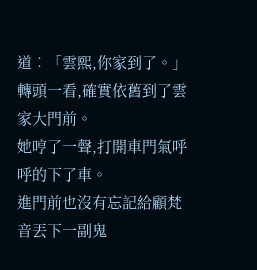道︰「雲熙,你家到了。」
轉頭一看,確實依舊到了雲家大門前。
她哼了一聲,打開車門氣呼呼的下了車。
進門前也沒有忘記給顧梵音丟下一副鬼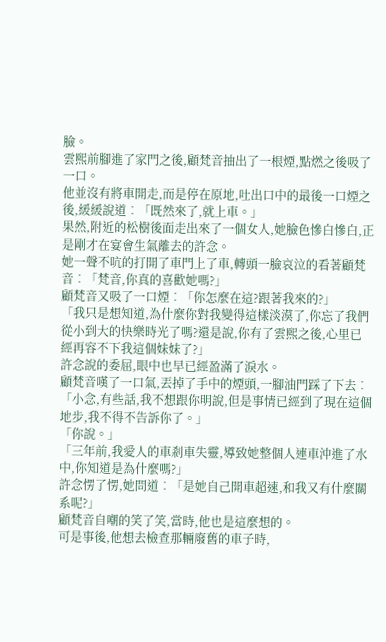臉。
雲熙前腳進了家門之後,顧梵音抽出了一根煙,點燃之後吸了一口。
他並沒有將車開走,而是停在原地,吐出口中的最後一口煙之後,緩緩說道︰「既然來了,就上車。」
果然,附近的松樹後面走出來了一個女人,她臉色慘白慘白,正是剛才在宴會生氣離去的許念。
她一聲不吭的打開了車門上了車,轉頭一臉哀泣的看著顧梵音︰「梵音,你真的喜歡她嗎?」
顧梵音又吸了一口煙︰「你怎麼在這?跟著我來的?」
「我只是想知道,為什麼你對我變得這樣淡漠了,你忘了我們從小到大的快樂時光了嗎?還是說,你有了雲熙之後,心里已經再容不下我這個妹妹了?」
許念說的委屈,眼中也早已經盈滿了淚水。
顧梵音嘆了一口氣,丟掉了手中的煙頭,一腳油門踩了下去︰「小念,有些話,我不想跟你明說,但是事情已經到了現在這個地步,我不得不告訴你了。」
「你說。」
「三年前,我愛人的車剎車失靈,導致她整個人連車沖進了水中,你知道是為什麼嗎?」
許念愣了愣,她問道︰「是她自己開車超速,和我又有什麼關系呢?」
顧梵音自嘲的笑了笑,當時,他也是這麼想的。
可是事後,他想去檢查那輛廢舊的車子時,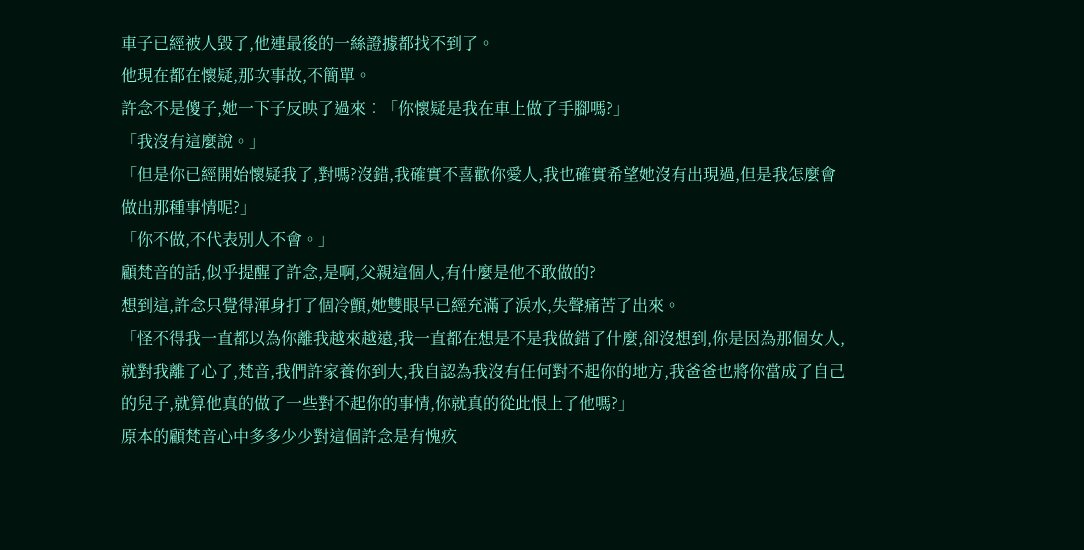車子已經被人毀了,他連最後的一絲證據都找不到了。
他現在都在懷疑,那次事故,不簡單。
許念不是傻子,她一下子反映了過來︰「你懷疑是我在車上做了手腳嗎?」
「我沒有這麼說。」
「但是你已經開始懷疑我了,對嗎?沒錯,我確實不喜歡你愛人,我也確實希望她沒有出現過,但是我怎麼會做出那種事情呢?」
「你不做,不代表別人不會。」
顧梵音的話,似乎提醒了許念,是啊,父親這個人,有什麼是他不敢做的?
想到這,許念只覺得渾身打了個冷顫,她雙眼早已經充滿了淚水,失聲痛苦了出來。
「怪不得我一直都以為你離我越來越遠,我一直都在想是不是我做錯了什麼,卻沒想到,你是因為那個女人,就對我離了心了,梵音,我們許家養你到大,我自認為我沒有任何對不起你的地方,我爸爸也將你當成了自己的兒子,就算他真的做了一些對不起你的事情,你就真的從此恨上了他嗎?」
原本的顧梵音心中多多少少對這個許念是有愧疚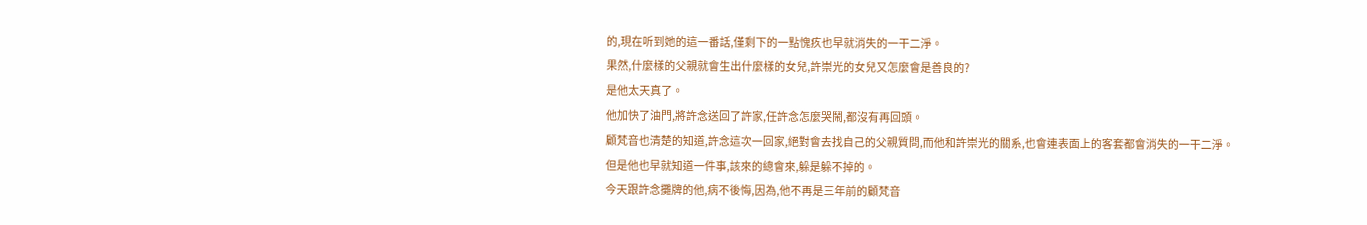的,現在听到她的這一番話,僅剩下的一點愧疚也早就消失的一干二淨。
果然,什麼樣的父親就會生出什麼樣的女兒,許崇光的女兒又怎麼會是善良的?
是他太天真了。
他加快了油門,將許念送回了許家,任許念怎麼哭鬧,都沒有再回頭。
顧梵音也清楚的知道,許念這次一回家,絕對會去找自己的父親質問,而他和許崇光的關系,也會連表面上的客套都會消失的一干二淨。
但是他也早就知道一件事,該來的總會來,躲是躲不掉的。
今天跟許念攤牌的他,病不後悔,因為,他不再是三年前的顧梵音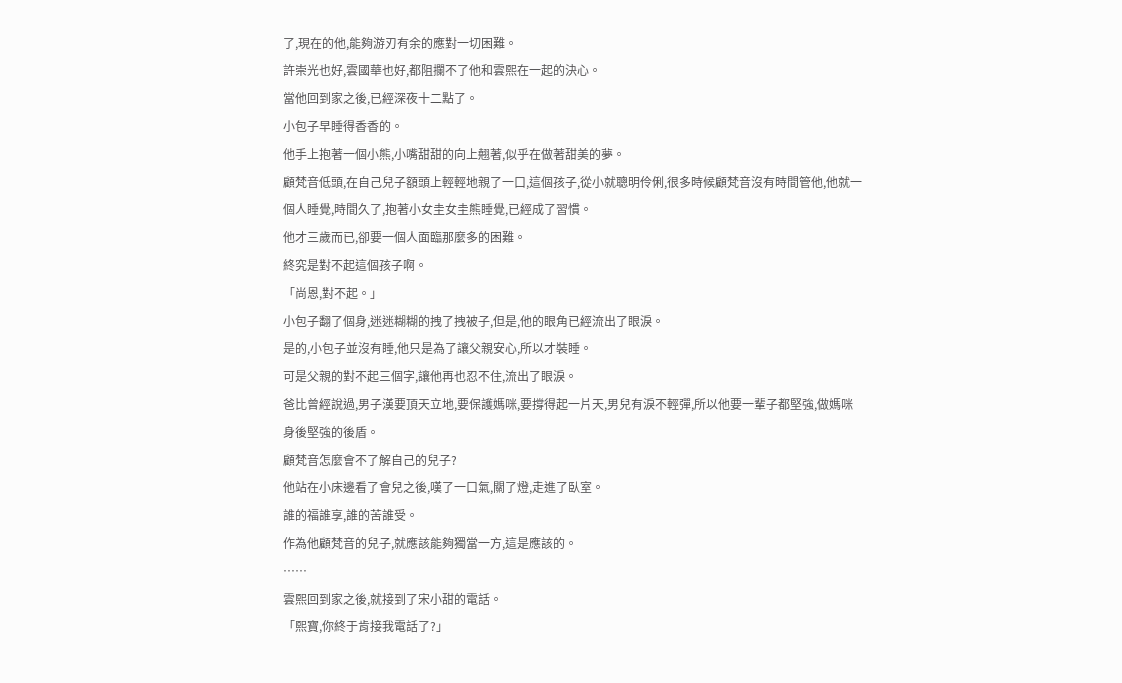了,現在的他,能夠游刃有余的應對一切困難。
許崇光也好,雲國華也好,都阻攔不了他和雲熙在一起的決心。
當他回到家之後,已經深夜十二點了。
小包子早睡得香香的。
他手上抱著一個小熊,小嘴甜甜的向上翹著,似乎在做著甜美的夢。
顧梵音低頭,在自己兒子額頭上輕輕地親了一口,這個孩子,從小就聰明伶俐,很多時候顧梵音沒有時間管他,他就一個人睡覺,時間久了,抱著小女圭女圭熊睡覺,已經成了習慣。
他才三歲而已,卻要一個人面臨那麼多的困難。
終究是對不起這個孩子啊。
「尚恩,對不起。」
小包子翻了個身,迷迷糊糊的拽了拽被子,但是,他的眼角已經流出了眼淚。
是的,小包子並沒有睡,他只是為了讓父親安心,所以才裝睡。
可是父親的對不起三個字,讓他再也忍不住,流出了眼淚。
爸比曾經說過,男子漢要頂天立地,要保護媽咪,要撐得起一片天,男兒有淚不輕彈,所以他要一輩子都堅強,做媽咪身後堅強的後盾。
顧梵音怎麼會不了解自己的兒子?
他站在小床邊看了會兒之後,嘆了一口氣,關了燈,走進了臥室。
誰的福誰享,誰的苦誰受。
作為他顧梵音的兒子,就應該能夠獨當一方,這是應該的。
……
雲熙回到家之後,就接到了宋小甜的電話。
「熙寶,你終于肯接我電話了?」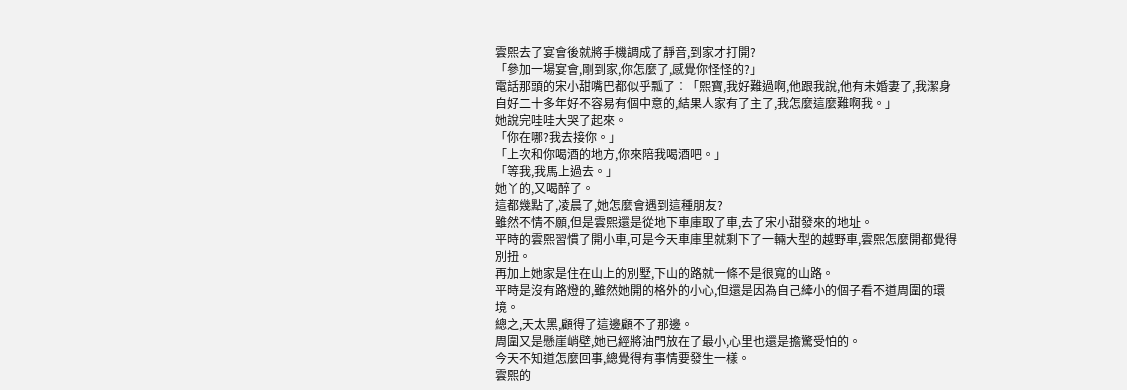雲熙去了宴會後就將手機調成了靜音,到家才打開?
「參加一場宴會,剛到家,你怎麼了,感覺你怪怪的?」
電話那頭的宋小甜嘴巴都似乎瓢了︰「熙寶,我好難過啊,他跟我說,他有未婚妻了,我潔身自好二十多年好不容易有個中意的,結果人家有了主了,我怎麼這麼難啊我。」
她說完哇哇大哭了起來。
「你在哪?我去接你。」
「上次和你喝酒的地方,你來陪我喝酒吧。」
「等我,我馬上過去。」
她丫的,又喝醉了。
這都幾點了,凌晨了,她怎麼會遇到這種朋友?
雖然不情不願,但是雲熙還是從地下車庫取了車,去了宋小甜發來的地址。
平時的雲熙習慣了開小車,可是今天車庫里就剩下了一輛大型的越野車,雲熙怎麼開都覺得別扭。
再加上她家是住在山上的別墅,下山的路就一條不是很寬的山路。
平時是沒有路燈的,雖然她開的格外的小心,但還是因為自己縴小的個子看不道周圍的環境。
總之,天太黑,顧得了這邊顧不了那邊。
周圍又是懸崖峭壁,她已經將油門放在了最小,心里也還是擔驚受怕的。
今天不知道怎麼回事,總覺得有事情要發生一樣。
雲熙的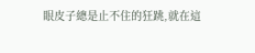眼皮子總是止不住的狂跳,就在這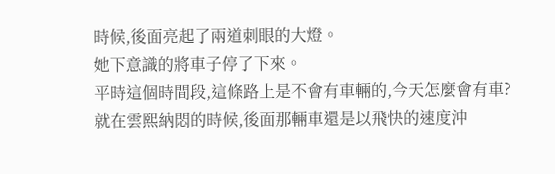時候,後面亮起了兩道刺眼的大燈。
她下意識的將車子停了下來。
平時這個時間段,這條路上是不會有車輛的,今天怎麼會有車?
就在雲熙納悶的時候,後面那輛車還是以飛快的速度沖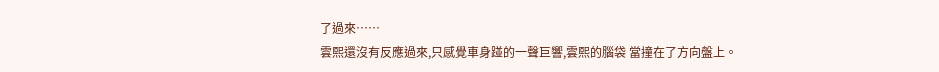了過來……
雲熙還沒有反應過來,只感覺車身踫的一聲巨響,雲熙的腦袋 當撞在了方向盤上。